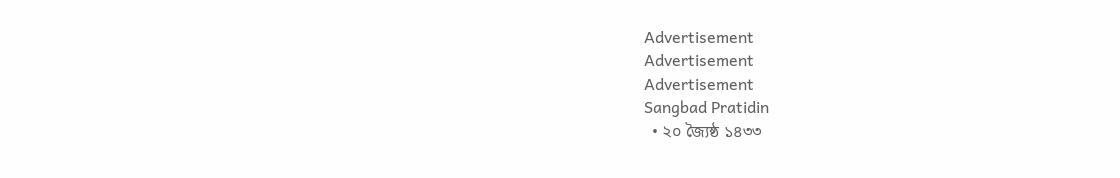Advertisement
Advertisement
Advertisement
Sangbad Pratidin
  • ২০ জ্যৈষ্ঠ ১৪৩৩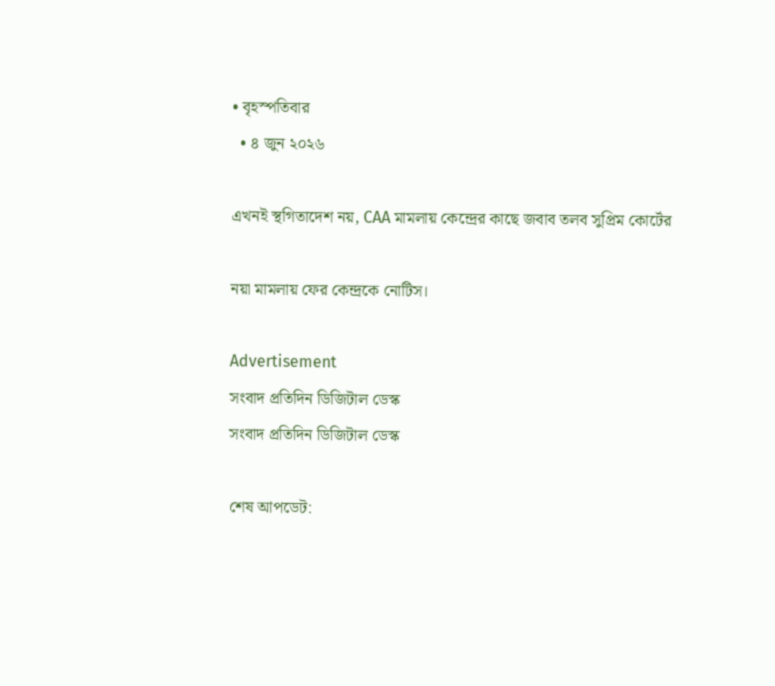• বৃহস্পতিবার
  • ৪ জুন ২০২৬

এখনই স্থগিতাদেশ নয়, CAA মামলায় কেন্দ্রের কাছে জবাব তলব সুপ্রিম কোর্টের

নয়া মামলায় ফের কেন্দ্রকে নোটিস।

Advertisement
সংবাদ প্রতিদিন ডিজিটাল ডেস্ক
সংবাদ প্রতিদিন ডিজিটাল ডেস্ক

শেষ আপডেট: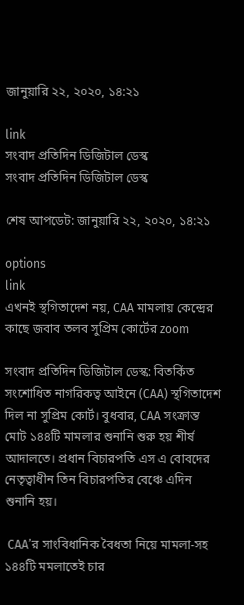জানুয়ারি ২২, ২০২০, ১৪:২১

link
সংবাদ প্রতিদিন ডিজিটাল ডেস্ক
সংবাদ প্রতিদিন ডিজিটাল ডেস্ক

শেষ আপডেট: জানুয়ারি ২২, ২০২০, ১৪:২১

options
link
এখনই স্থগিতাদেশ নয়, CAA মামলায় কেন্দ্রের কাছে জবাব তলব সুপ্রিম কোর্টের zoom

সংবাদ প্রতিদিন ডিজিটাল ডেস্ক: বিতর্কিত সংশোধিত নাগরিকত্ব আইনে (CAA) স্থগিতাদেশ দিল না সুপ্রিম কোর্ট। বুধবার, CAA সংক্রান্ত মোট ১৪৪টি মামলার শুনানি শুরু হয় শীর্ষ আদালতে। প্রধান বিচারপতি এস এ বোবদের নেতৃত্বাধীন তিন বিচারপতির বেঞ্চে এদিন শুনানি হয়।

 CAA’র সাংবিধানিক বৈধতা নিয়ে মামলা-সহ ১৪৪টি মমলাতেই চার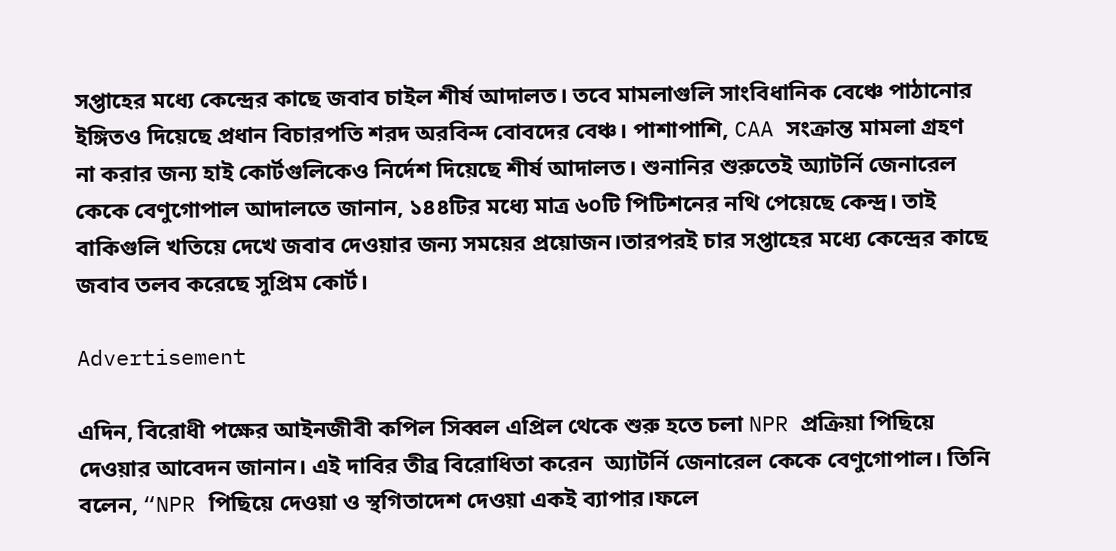সপ্তাহের মধ্যে কেন্দ্রের কাছে জবাব চাইল শীর্ষ আদালত। তবে মামলাগুলি সাংবিধানিক বেঞ্চে পাঠানোর ইঙ্গিতও দিয়েছে প্রধান বিচারপতি শরদ অরবিন্দ বোবদের বেঞ্চ। পাশাপাশি, CAA সংক্রান্ত মামলা গ্রহণ না করার জন্য হাই কোর্টগুলিকেও নির্দেশ দিয়েছে শীর্ষ আদালত। শুনানির শুরুতেই অ্যাটর্নি জেনারেল কেকে বেণুগোপাল আদালতে জানান, ১৪৪টির মধ্যে মাত্র ৬০টি পিটিশনের নথি পেয়েছে কেন্দ্র। তাই বাকিগুলি খতিয়ে দেখে জবাব দেওয়ার জন্য সময়ের প্রয়োজন।তারপরই চার সপ্তাহের মধ্যে কেন্দ্রের কাছে জবাব তলব করেছে সুপ্রিম কোর্ট।

Advertisement

এদিন, বিরোধী পক্ষের আইনজীবী কপিল সিব্বল এপ্রিল থেকে শুরু হতে চলা NPR প্রক্রিয়া পিছিয়ে দেওয়ার আবেদন জানান। এই দাবির তীব্র বিরোধিতা করেন  অ্যাটর্নি জেনারেল কেকে বেণুগোপাল। তিনি বলেন, “NPR পিছিয়ে দেওয়া ও স্থগিতাদেশ দেওয়া একই ব্যাপার।ফলে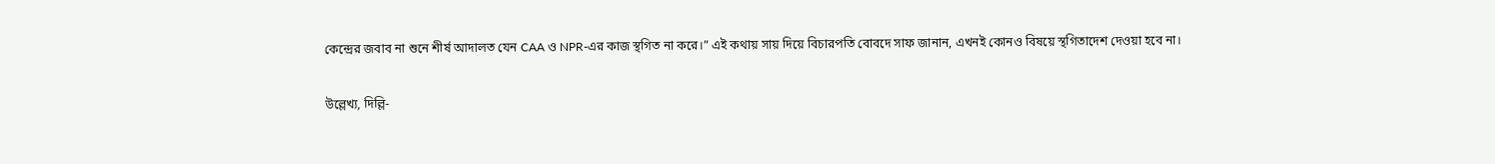কেন্দ্রের জবাব না শুনে শীর্ষ আদালত যেন CAA ও NPR-এর কাজ স্থগিত না করে।” এই কথায় সায় দিয়ে বিচারপতি বোবদে সাফ জানান, এখনই কোনও বিষয়ে স্থগিতাদেশ দেওয়া হবে না।

উল্লেখ্য, দিল্লি-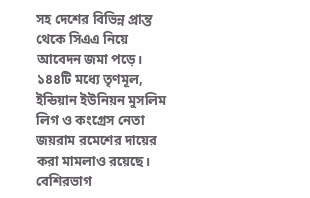সহ দেশের বিভিন্ন প্রান্ত থেকে সিএএ নিয়ে আবেদন জমা পড়ে। ১৪৪টি মধ্যে তৃণমূল, ইন্ডিয়ান ইউনিয়ন মুসলিম লিগ ও কংগ্রেস নেতা জয়রাম রমেশের দায়ের করা মামলাও রয়েছে। বেশিরভাগ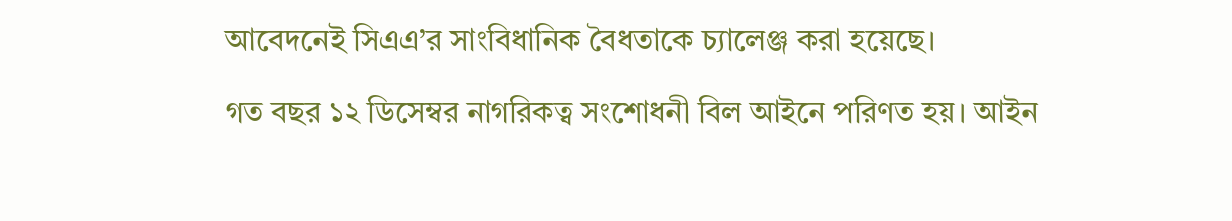আবেদনেই সিএএ’র সাংবিধানিক বৈধতাকে চ্যালেঞ্জ করা হয়েছে।

গত বছর ১২ ডিসেম্বর নাগরিকত্ব সংশোধনী বিল আইনে পরিণত হয়। আইন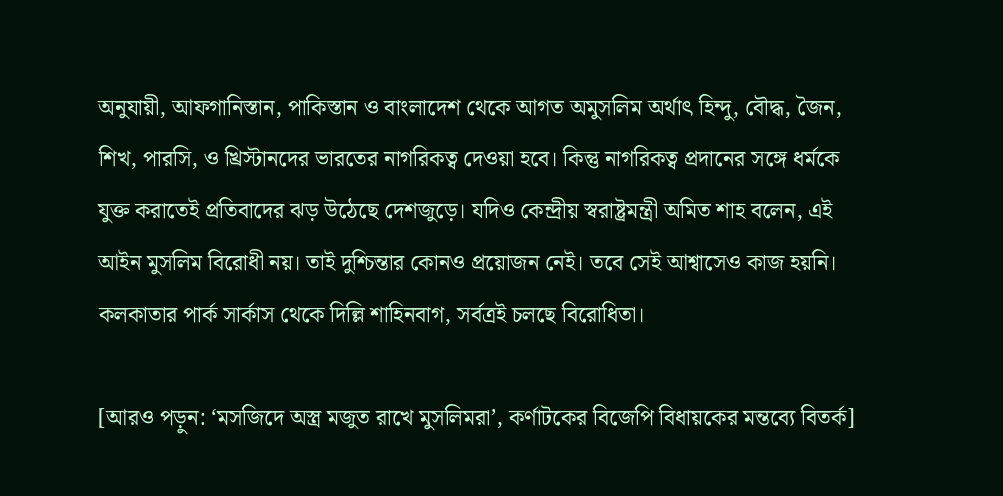অনুযায়ী, আফগানিস্তান, পাকিস্তান ও বাংলাদেশ থেকে আগত অমুসলিম অর্থাৎ হিন্দু, বৌদ্ধ, জৈন, শিখ, পারসি, ও খ্রিস্টানদের ভারতের নাগরিকত্ব দেওয়া হবে। কিন্তু নাগরিকত্ব প্রদানের সঙ্গে ধর্মকে যুক্ত করাতেই প্রতিবাদের ঝড় উঠেছে দেশজুড়ে। যদিও কেন্দ্রীয় স্বরাষ্ট্রমন্ত্রী অমিত শাহ বলেন, এই আইন মুসলিম বিরোধী নয়। তাই দুশ্চিন্তার কোনও প্রয়োজন নেই। তবে সেই আশ্বাসেও কাজ হয়নি। কলকাতার পার্ক সার্কাস থেকে দিল্লি শাহিনবাগ, সর্বত্রই চলছে বিরোধিতা।

[আরও পড়ুন: ‘মসজিদে অস্ত্র মজুত রাখে মুসলিমরা’, কর্ণাটকের বিজেপি বিধায়কের মন্তব্যে বিতর্ক]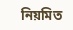নিয়মিত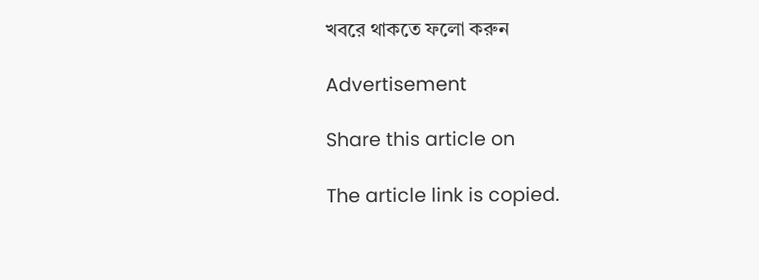খবরে থাকতে ফলো করুন

Advertisement

Share this article on

The article link is copied.